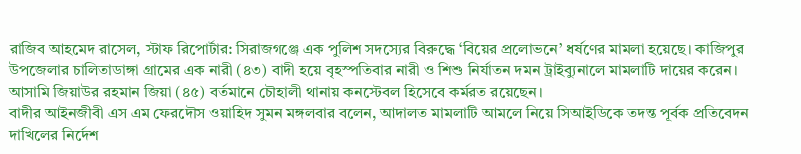রাজিব আহমেদ রাসেল, স্টাফ রিপোর্টার: সিরাজগঞ্জে এক পুলিশ সদস্যের বিরুদ্ধে ‘বিয়ের প্রলোভনে’ ধর্ষণের মামলা হয়েছে। কাজিপুর উপজেলার চালিতাডাঙ্গা গ্রামের এক নারী (৪৩) বাদী হয়ে বৃহস্পতিবার নারী ও শিশু নির্যাতন দমন ট্রাইব্যুনালে মামলাটি দায়ের করেন।
আসামি জিয়াউর রহমান জিয়া (৪৫) বর্তমানে চৌহালী থানায় কনস্টেবল হিসেবে কর্মরত রয়েছেন।
বাদীর আইনজীবী এস এম ফেরদৌস ওয়াহিদ সুমন মঙ্গলবার বলেন, আদালত মামলাটি আমলে নিয়ে সিআইডিকে তদন্ত পূর্বক প্রতিবেদন দাখিলের নির্দেশ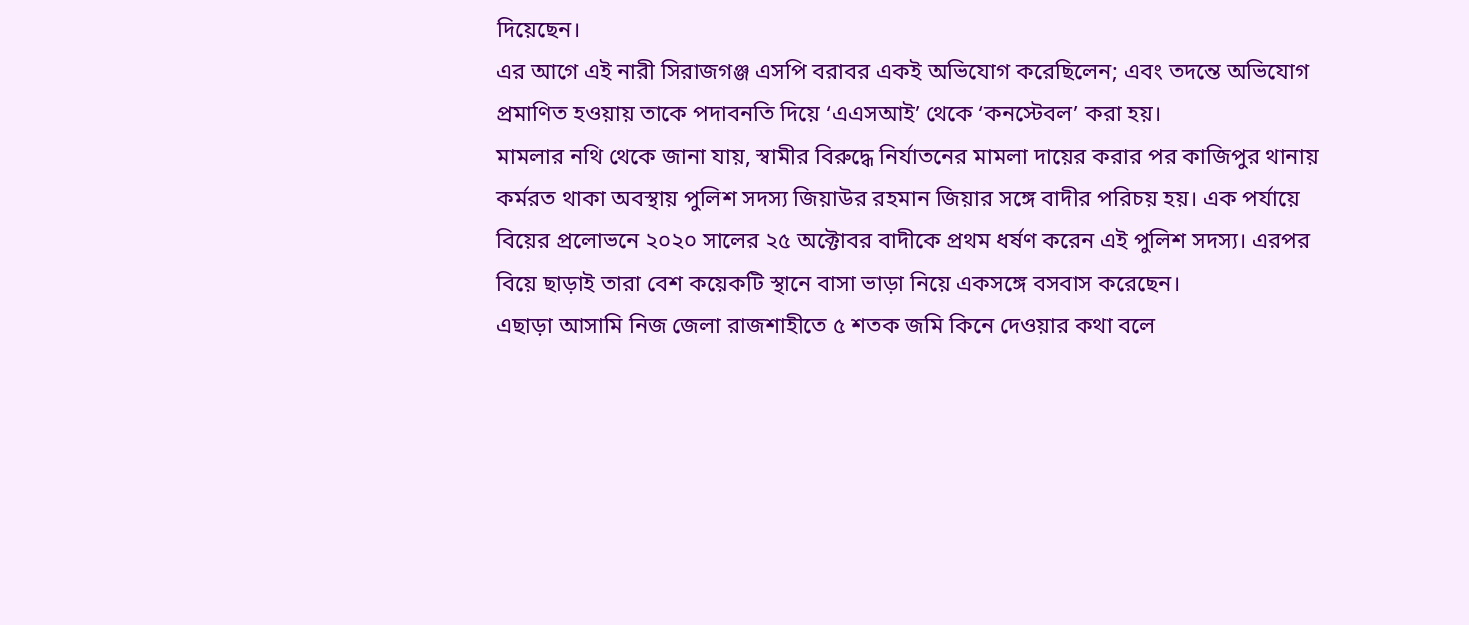দিয়েছেন।
এর আগে এই নারী সিরাজগঞ্জ এসপি বরাবর একই অভিযোগ করেছিলেন; এবং তদন্তে অভিযোগ প্রমাণিত হওয়ায় তাকে পদাবনতি দিয়ে ‘এএসআই’ থেকে ‘কনস্টেবল’ করা হয়।
মামলার নথি থেকে জানা যায়, স্বামীর বিরুদ্ধে নির্যাতনের মামলা দায়ের করার পর কাজিপুর থানায় কর্মরত থাকা অবস্থায় পুলিশ সদস্য জিয়াউর রহমান জিয়ার সঙ্গে বাদীর পরিচয় হয়। এক পর্যায়ে বিয়ের প্রলোভনে ২০২০ সালের ২৫ অক্টোবর বাদীকে প্রথম ধর্ষণ করেন এই পুলিশ সদস্য। এরপর বিয়ে ছাড়াই তারা বেশ কয়েকটি স্থানে বাসা ভাড়া নিয়ে একসঙ্গে বসবাস করেছেন।
এছাড়া আসামি নিজ জেলা রাজশাহীতে ৫ শতক জমি কিনে দেওয়ার কথা বলে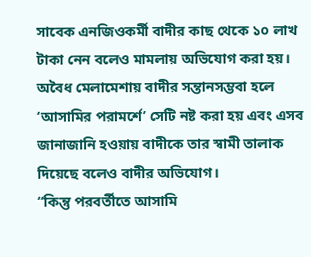সাবেক এনজিওকর্মী বাদীর কাছ থেকে ১০ লাখ টাকা নেন বলেও মামলায় অভিযোগ করা হয়।
অবৈধ মেলামেশায় বাদীর সন্তানসম্ভবা হলে ‘আসামির পরামর্শে’ সেটি নষ্ট করা হয় এবং এসব জানাজানি হওয়ায় বাদীকে তার স্বামী তালাক দিয়েছে বলেও বাদীর অভিযোগ।
“কিন্তু পরবর্তীতে আসামি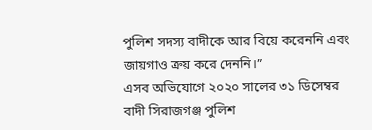পুলিশ সদস্য বাদীকে আর বিয়ে করেননি এবং জায়গাও ক্রয় করে দেননি।”
এসব অভিযোগে ২০২০ সালের ৩১ ডিসেম্বর বাদী সিরাজগঞ্জ পুলিশ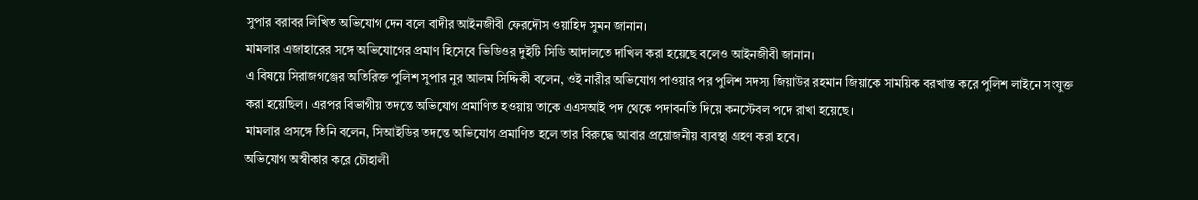সুপার বরাবর লিখিত অভিযোগ দেন বলে বাদীর আইনজীবী ফেরদৌস ওয়াহিদ সুমন জানান।
মামলার এজাহারের সঙ্গে অভিযোগের প্রমাণ হিসেবে ভিডিওর দুইটি সিডি আদালতে দাখিল করা হয়েছে বলেও আইনজীবী জানান।
এ বিষয়ে সিরাজগঞ্জের অতিরিক্ত পুলিশ সুপার নুর আলম সিদ্দিকী বলেন, ওই নারীর অভিযোগ পাওয়ার পর পুলিশ সদস্য জিয়াউর রহমান জিয়াকে সাময়িক বরখাস্ত করে পুলিশ লাইনে সংযুক্ত করা হয়েছিল। এরপর বিভাগীয় তদন্তে অভিযোগ প্রমাণিত হওয়ায় তাকে এএসআই পদ থেকে পদাবনতি দিয়ে কনস্টেবল পদে রাখা হয়েছে।
মামলার প্রসঙ্গে তিনি বলেন, সিআইডির তদন্তে অভিযোগ প্রমাণিত হলে তার বিরুদ্ধে আবার প্রয়োজনীয় ব্যবস্থা গ্রহণ করা হবে।
অভিযোগ অস্বীকার করে চৌহালী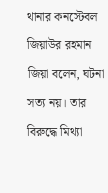থানার কনস্টেবল জিয়াউর রহমান জিয়া বলেন, ঘটনা সত্য নয়। তার বিরুদ্ধে মিথ্যা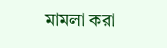মামলা করা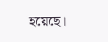হয়েছে।